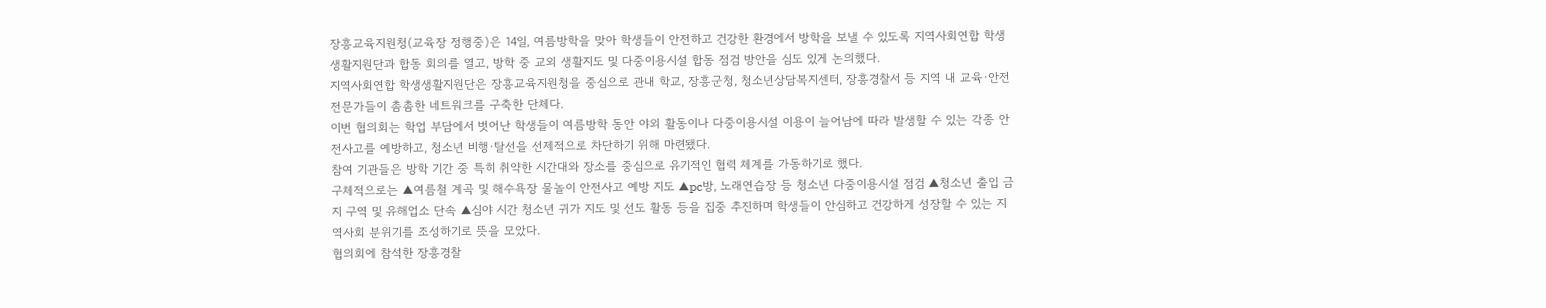장흥교육지원청(교육장 정행중)은 14일, 여름방학을 맞아 학생들이 안전하고 건강한 환경에서 방학을 보낼 수 있도록 지역사회연합 학생생활지원단과 합동 회의를 열고, 방학 중 교외 생활지도 및 다중이용시설 합동 점검 방안을 심도 있게 논의했다.
지역사회연합 학생생활지원단은 장흥교육지원청을 중심으로 관내 학교, 장흥군청, 청소년상담복지센터, 장흥경찰서 등 지역 내 교육·안전 전문가들이 촘촘한 네트워크를 구축한 단체다.
이번 협의회는 학업 부담에서 벗어난 학생들이 여름방학 동안 야외 활동이나 다중이용시설 이용이 늘어남에 따라 발생할 수 있는 각종 안전사고를 예방하고, 청소년 비행·탈선을 선제적으로 차단하기 위해 마련됐다.
참여 기관들은 방학 기간 중 특히 취약한 시간대와 장소를 중심으로 유기적인 협력 체계를 가동하기로 했다.
구체적으로는 ▲여름철 계곡 및 해수욕장 물놀이 안전사고 예방 지도 ▲pc방, 노래연습장 등 청소년 다중이용시설 점검 ▲청소년 출입 금지 구역 및 유해업소 단속 ▲심야 시간 청소년 귀가 지도 및 선도 활동 등을 집중 추진하며 학생들이 안심하고 건강하게 성장할 수 있는 지역사회 분위기를 조성하기로 뜻을 모았다.
협의회에 참석한 장흥경찰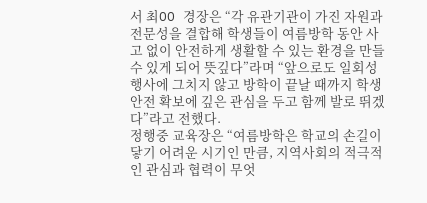서 최OO 경장은 “각 유관기관이 가진 자원과 전문성을 결합해 학생들이 여름방학 동안 사고 없이 안전하게 생활할 수 있는 환경을 만들 수 있게 되어 뜻깊다”라며 “앞으로도 일회성 행사에 그치지 않고 방학이 끝날 때까지 학생 안전 확보에 깊은 관심을 두고 함께 발로 뛰겠다”라고 전했다.
정행중 교육장은 “여름방학은 학교의 손길이 닿기 어려운 시기인 만큼, 지역사회의 적극적인 관심과 협력이 무엇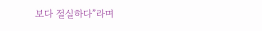보다 절실하다”라며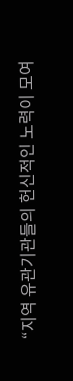“지역 유관기관들의 헌신적인 노력이 모여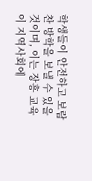학생들이 안전하고 보람찬 방학을 보낼 수 있을 것이며, 이는 장흥 교육이 지역사회에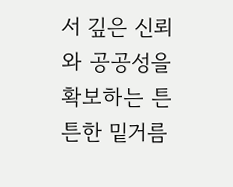서 깊은 신뢰와 공공성을 확보하는 튼튼한 밑거름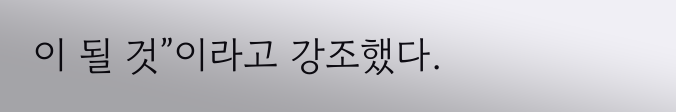이 될 것”이라고 강조했다.